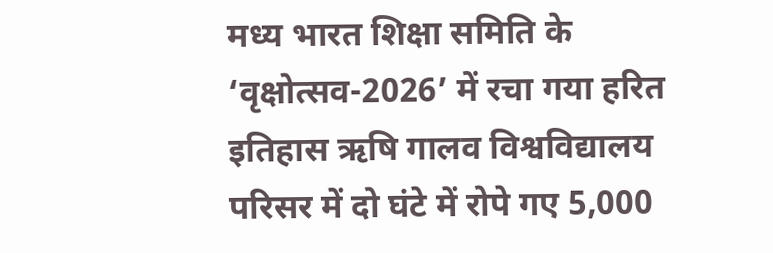मध्य भारत शिक्षा समिति के ‘वृक्षोत्सव-2026’ में रचा गया हरित इतिहास ऋषि गालव विश्वविद्यालय परिसर में दो घंटे में रोपे गए 5,000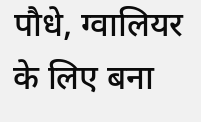पौधे, ग्वालियर के लिए बना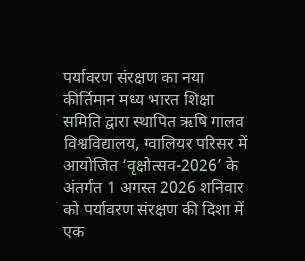पर्यावरण संरक्षण का नया कीर्तिमान मध्य भारत शिक्षा समिति द्वारा स्थापित ऋषि गालव विश्वविद्यालय, ग्वालियर परिसर में आयोजित ‘वृक्षोत्सव-2026’ के अंतर्गत 1 अगस्त 2026 शनिवार को पर्यावरण संरक्षण की दिशा में एक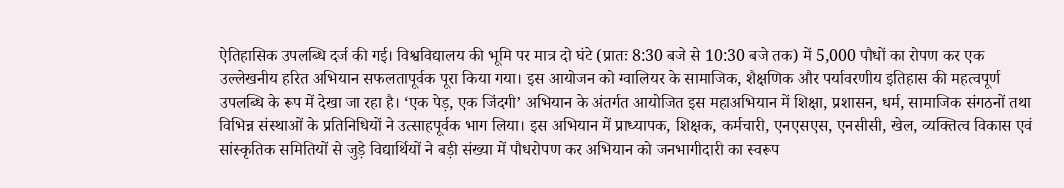ऐतिहासिक उपलब्धि दर्ज की गई। विश्वविद्यालय की भूमि पर मात्र दो घंटे (प्रातः 8:30 बजे से 10:30 बजे तक) में 5,000 पौधों का रोपण कर एक उल्लेखनीय हरित अभियान सफलतापूर्वक पूरा किया गया। इस आयोजन को ग्वालियर के सामाजिक, शैक्षणिक और पर्यावरणीय इतिहास की महत्वपूर्ण उपलब्धि के रूप में देखा जा रहा है। ‘एक पेड़, एक जिंदगी’ अभियान के अंतर्गत आयोजित इस महाअभियान में शिक्षा, प्रशासन, धर्म, सामाजिक संगठनों तथा विभिन्न संस्थाओं के प्रतिनिधियों ने उत्साहपूर्वक भाग लिया। इस अभियान में प्राध्यापक, शिक्षक, कर्मचारी, एनएसएस, एनसीसी, खेल, व्यक्तित्व विकास एवं सांस्कृतिक समितियों से जुड़े विद्यार्थियों ने बड़ी संख्या में पौधरोपण कर अभियान को जनभागीदारी का स्वरूप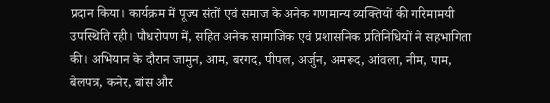प्रदान किया। कार्यक्रम में पूज्य संतों एवं समाज के अनेक गणमान्य व्यक्तियों की गरिमामयी उपस्थिति रही। पौधरोपण में, सहित अनेक सामाजिक एवं प्रशासनिक प्रतिनिधियों ने सहभागिता की। अभियान के दौरान जामुन, आम, बरगद, पीपल, अर्जुन, अमरूद, आंवला, नीम, पाम, बेलपत्र, कनेर, बांस और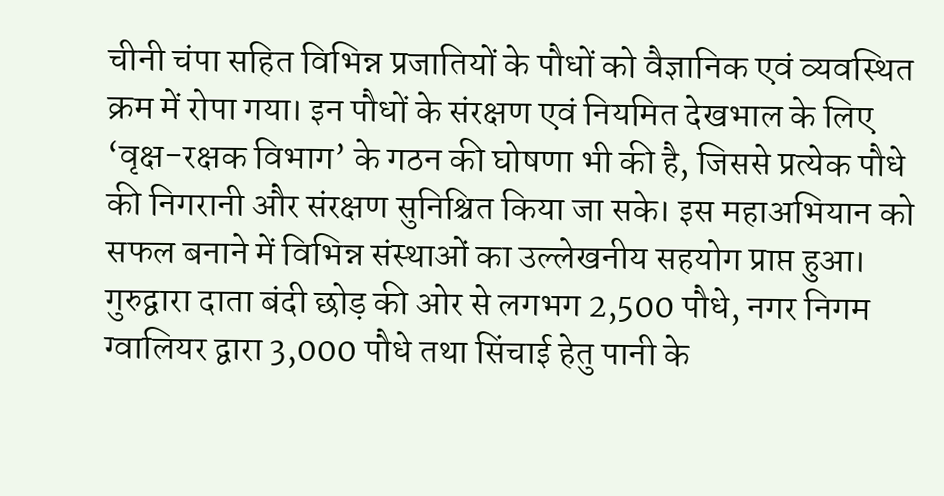चीनी चंपा सहित विभिन्न प्रजातियों के पौधों को वैज्ञानिक एवं व्यवस्थित क्रम में रोपा गया। इन पौधों के संरक्षण एवं नियमित देखभाल के लिए ‘वृक्ष-रक्षक विभाग’ के गठन की घोषणा भी की है, जिससे प्रत्येक पौधे की निगरानी और संरक्षण सुनिश्चित किया जा सके। इस महाअभियान को सफल बनाने में विभिन्न संस्थाओं का उल्लेखनीय सहयोग प्राप्त हुआ। गुरुद्वारा दाता बंदी छोड़ की ओर से लगभग 2,500 पौधे, नगर निगम ग्वालियर द्वारा 3,000 पौधे तथा सिंचाई हेतु पानी के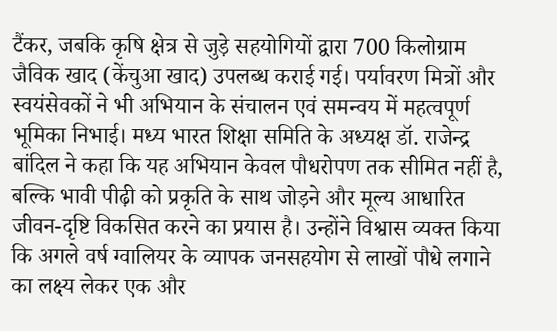टैंकर, जबकि कृषि क्षेत्र से जुड़े सहयोगियों द्वारा 700 किलोग्राम जैविक खाद (केंचुआ खाद) उपलब्ध कराई गई। पर्यावरण मित्रों और स्वयंसेवकों ने भी अभियान के संचालन एवं समन्वय में महत्वपूर्ण भूमिका निभाई। मध्य भारत शिक्षा समिति के अध्यक्ष डॉ. राजेन्द्र बांदिल ने कहा कि यह अभियान केवल पौधरोपण तक सीमित नहीं है, बल्कि भावी पीढ़ी को प्रकृति के साथ जोड़ने और मूल्य आधारित जीवन-दृष्टि विकसित करने का प्रयास है। उन्होंने विश्वास व्यक्त किया कि अगले वर्ष ग्वालियर के व्यापक जनसहयोग से लाखों पौधे लगाने का लक्ष्य लेकर एक और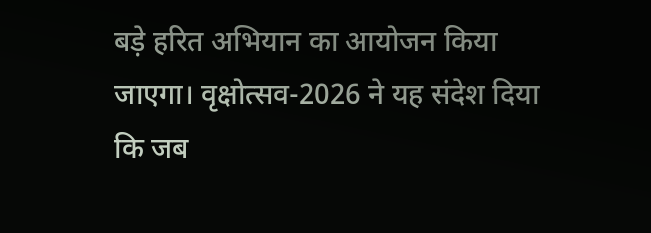बड़े हरित अभियान का आयोजन किया जाएगा। वृक्षोत्सव-2026 ने यह संदेश दिया कि जब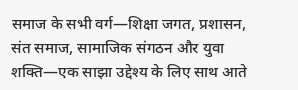समाज के सभी वर्ग—शिक्षा जगत, प्रशासन, संत समाज, सामाजिक संगठन और युवा शक्ति—एक साझा उद्देश्य के लिए साथ आते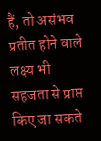हैं, तो असंभव प्रतीत होने वाले लक्ष्य भी सहजता से प्राप्त किए जा सकते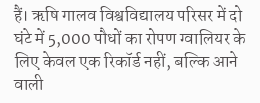हैं। ऋषि गालव विश्वविद्यालय परिसर में दो घंटे में 5,000 पौधों का रोपण ग्वालियर के लिए केवल एक रिकॉर्ड नहीं, बल्कि आने वाली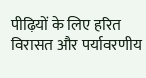पीढ़ियों के लिए हरित विरासत और पर्यावरणीय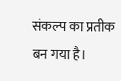संकल्प का प्रतीक बन गया है।